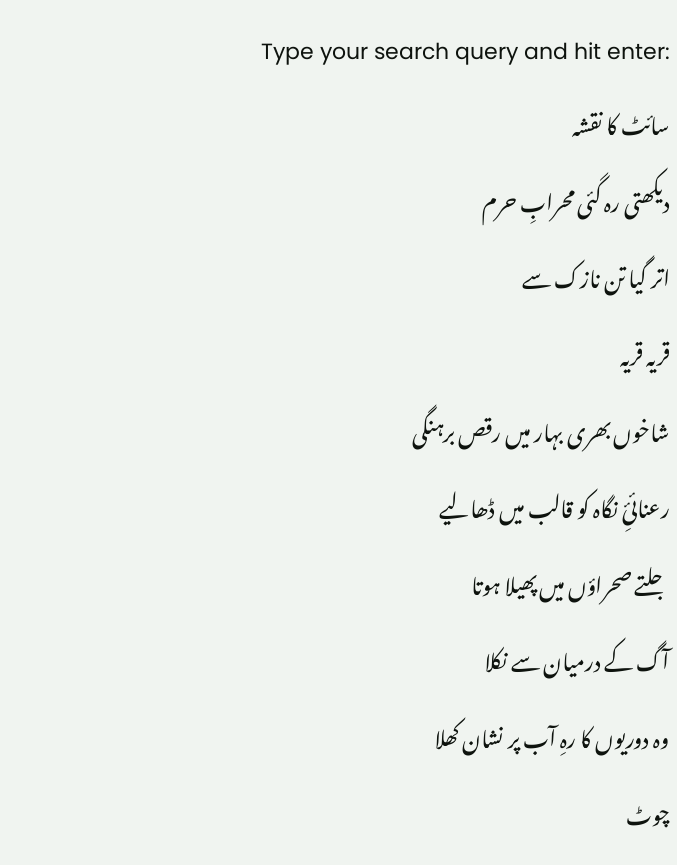Type your search query and hit enter:
سائٹ کا نقشہ
دیکھتی رہ گئی محرابِ حرم
اتر گیا تن نازک سے
قریہ قریہ
شاخوں بھری بہار میں رقص برہنگی
رعنائیِٔ نگاہ کو قالب میں ڈھالیے
جلتے صحراؤں میں پھیلا ہوتا
آگ کے درمیان سے نکلا
وہ دوریوں کا رہِ آب پر نشان کھلا
چوٹ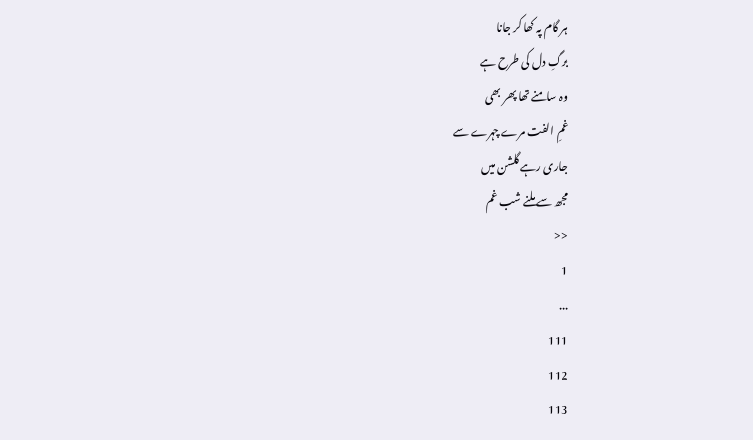ہر گام پہ کھا کر جانا
برگِ دل کی طرح ہے
وہ سامنے تھا پھر بھی
غمِ الفت مرے چہرے سے
جاری رہے گلشن میں
مجھ سے ملنے شب غم
<<
1
...
111
112
113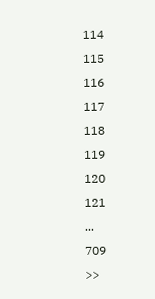114
115
116
117
118
119
120
121
...
709
>>